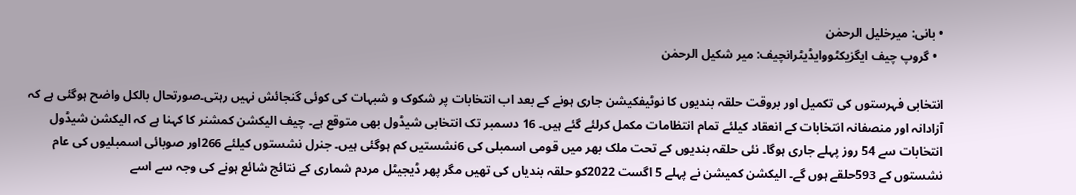• بانی: میرخلیل الرحمٰن
  • گروپ چیف ایگزیکٹووایڈیٹرانچیف: میر شکیل الرحمٰن

انتخابی فہرستوں کی تکمیل اور بروقت حلقہ بندیوں کا نوٹیفکیشن جاری ہونے کے بعد اب انتخابات پر شکوک و شبہات کی کوئی گنجائش نہیں رہتی۔صورتحال بالکل واضح ہوگئی ہے کہ آزادانہ اور منصفانہ انتخابات کے انعقاد کیلئے تمام انتظامات مکمل کرلئے گئے ہیں۔ 16 دسمبر تک انتخابی شیڈول بھی متوقع ہے۔ چیف الیکشن کمشنر کا کہنا ہے کہ الیکشن شیڈول انتخابات سے 54 روز پہلے جاری ہوگا۔ نئی حلقہ بندیوں کے تحت ملک بھر میں قومی اسمبلی کی 6نشستیں کم ہوگئی ہیں۔ جنرل نشستوں کیلئے 266اور صوبائی اسمبلیوں کی عام نشستوں کے 593حلقے ہوں گے۔ الیکشن کمیشن نے پہلے 5 اگست 2022کو حلقہ بندیاں کی تھیں مگر پھر ڈیجیٹل مردم شماری کے نتائج شائع ہونے کی وجہ سے اسے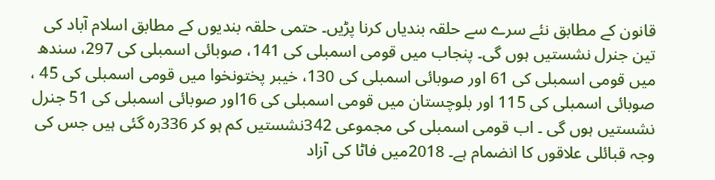قانون کے مطابق نئے سرے سے حلقہ بندیاں کرنا پڑیں۔ حتمی حلقہ بندیوں کے مطابق اسلام آباد کی تین جنرل نشستیں ہوں گی۔ پنجاب میں قومی اسمبلی کی 141، صوبائی اسمبلی کی 297، سندھ میں قومی اسمبلی کی 61 اور صوبائی اسمبلی کی 130، خیبر پختونخوا میں قومی اسمبلی کی 45 ، صوبائی اسمبلی کی 115 اور بلوچستان میں قومی اسمبلی کی 16اور صوبائی اسمبلی کی 51 جنرل نشستیں ہوں گی ۔ اب قومی اسمبلی کی مجموعی 342نشستیں کم ہو کر 336رہ گئی ہیں جس کی وجہ قبائلی علاقوں کا انضمام ہے۔ 2018میں فاٹا کی آزاد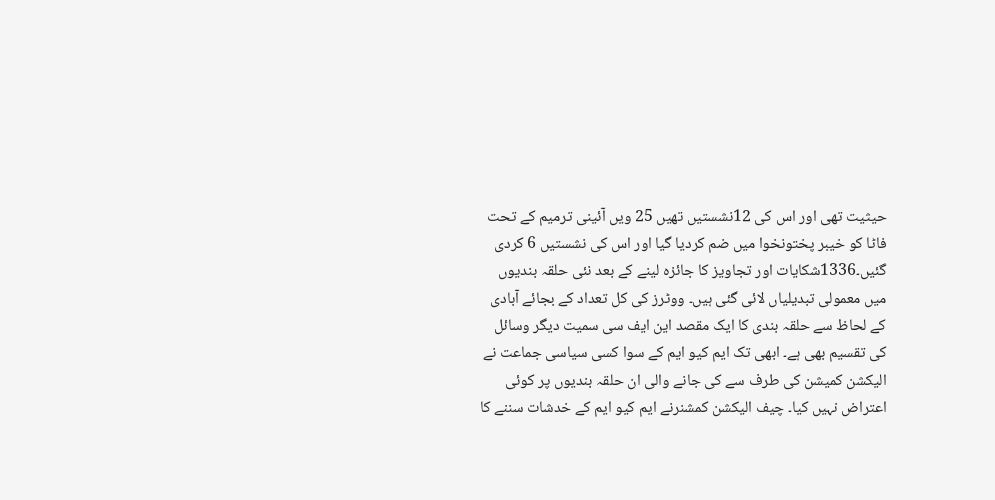حیثیت تھی اور اس کی 12نشستیں تھیں 25 ویں آئینی ترمیم کے تحت فاٹا کو خیبر پختونخوا میں ضم کردیا گیا اور اس کی نشستیں 6 کردی گئیں۔1336شکایات اور تجاویز کا جائزہ لینے کے بعد نئی حلقہ بندیوں میں معمولی تبدیلیاں لائی گئی ہیں۔ ووٹرز کی کل تعداد کے بجائے آبادی کے لحاظ سے حلقہ بندی کا ایک مقصد این ایف سی سمیت دیگر وسائل کی تقسیم بھی ہے۔ ابھی تک ایم کیو ایم کے سوا کسی سیاسی جماعت نے الیکشن کمیشن کی طرف سے کی جانے والی ان حلقہ بندیوں پر کوئی اعتراض نہیں کیا۔ چیف الیکشن کمشنرنے ایم کیو ایم کے خدشات سننے کا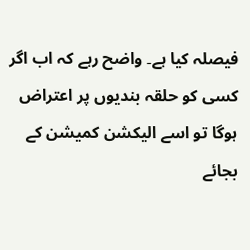فیصلہ کیا ہے۔ واضح رہے کہ اب اگر کسی کو حلقہ بندیوں پر اعتراض ہوگا تو اسے الیکشن کمیشن کے بجائے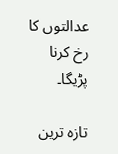عدالتوں کا رخ کرنا پڑیگا۔

تازہ ترین